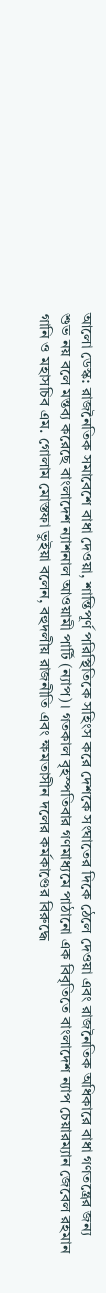আলো ডেস্ক: রাজনৈতিক সমাবেশে বাধা দেওয়া, শান্তিপূর্ণ পরিস্থিতিকে সহিংস করে দেশকে সংঘাতের দিকে ঠেলে দেওয়া এবং রাজনৈতিক অধিকারে বাধা গণতন্ত্রের জন্য শুভ নয় বলে মন্তব্য করেছে বাংলাদেশ ন্যাশনাল আওয়ামী পার্টি (ন্যাপ)। গতকাল বৃহস্পতিবার গণমাধ্যমে পাঠানো এক বিবৃতিতে বাংলাদেশ ন্যাপ চেয়ারম্যান জেবেল রহমান গানি ও মহাসচিব এম. গোলাম মোস্তফা ভুইয়া বলেন, বহুদলীয় রাজনীতি এবং ক্ষমতাসীন দলের কর্মকাণ্ডের বিরুদ্ধে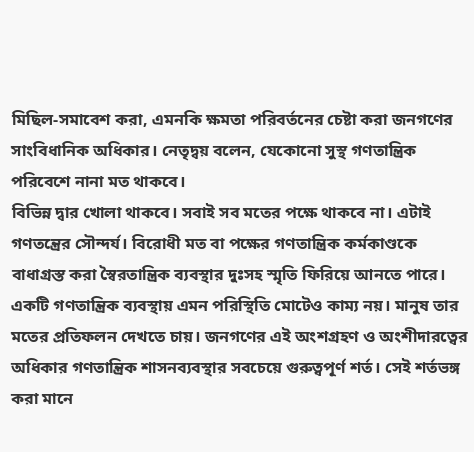মিছিল-সমাবেশ করা, এমনকি ক্ষমতা পরিবর্তনের চেষ্টা করা জনগণের সাংবিধানিক অধিকার। নেতৃদ্বয় বলেন, যেকোনো সুস্থ গণতান্ত্রিক পরিবেশে নানা মত থাকবে।
বিভিন্ন দ্বার খোলা থাকবে। সবাই সব মতের পক্ষে থাকবে না। এটাই গণতন্ত্রের সৌন্দর্য। বিরোধী মত বা পক্ষের গণতান্ত্রিক কর্মকাণ্ডকে বাধাগ্রস্ত করা স্বৈরতান্ত্রিক ব্যবস্থার দুঃসহ স্মৃতি ফিরিয়ে আনতে পারে। একটি গণতান্ত্রিক ব্যবস্থায় এমন পরিস্থিতি মোটেও কাম্য নয়। মানুষ তার মতের প্রতিফলন দেখতে চায়। জনগণের এই অংশগ্রহণ ও অংশীদারত্বের অধিকার গণতান্ত্রিক শাসনব্যবস্থার সবচেয়ে গুরুত্বপূর্ণ শর্ত। সেই শর্তভঙ্গ করা মানে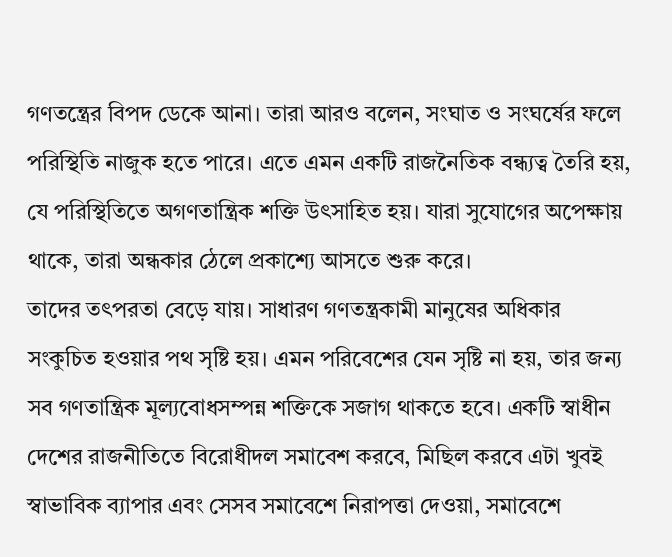গণতন্ত্রের বিপদ ডেকে আনা। তারা আরও বলেন, সংঘাত ও সংঘর্ষের ফলে পরিস্থিতি নাজুক হতে পারে। এতে এমন একটি রাজনৈতিক বন্ধ্যত্ব তৈরি হয়, যে পরিস্থিতিতে অগণতান্ত্রিক শক্তি উৎসাহিত হয়। যারা সুযোগের অপেক্ষায় থাকে, তারা অন্ধকার ঠেলে প্রকাশ্যে আসতে শুরু করে।
তাদের তৎপরতা বেড়ে যায়। সাধারণ গণতন্ত্রকামী মানুষের অধিকার সংকুচিত হওয়ার পথ সৃষ্টি হয়। এমন পরিবেশের যেন সৃষ্টি না হয়, তার জন্য সব গণতান্ত্রিক মূল্যবোধসম্পন্ন শক্তিকে সজাগ থাকতে হবে। একটি স্বাধীন দেশের রাজনীতিতে বিরোধীদল সমাবেশ করবে, মিছিল করবে এটা খুবই স্বাভাবিক ব্যাপার এবং সেসব সমাবেশে নিরাপত্তা দেওয়া, সমাবেশে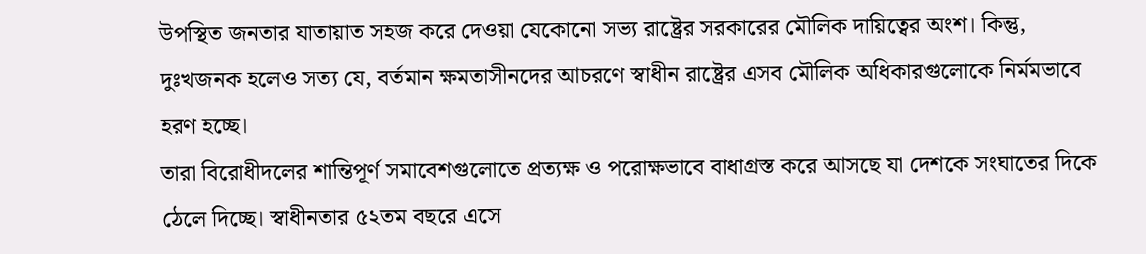উপস্থিত জনতার যাতায়াত সহজ করে দেওয়া যেকোনো সভ্য রাষ্ট্রের সরকারের মৌলিক দায়িত্বের অংশ। কিন্তু, দুঃখজনক হলেও সত্য যে, বর্তমান ক্ষমতাসীনদের আচরণে স্বাধীন রাষ্ট্রের এসব মৌলিক অধিকারগুলোকে নির্মমভাবে হরণ হচ্ছে।
তারা বিরোধীদলের শান্তিপূর্ণ সমাবেশগুলোতে প্রত্যক্ষ ও পরোক্ষভাবে বাধাগ্রস্ত করে আসছে যা দেশকে সংঘাতের দিকে ঠেলে দিচ্ছে। স্বাধীনতার ৫২তম বছরে এসে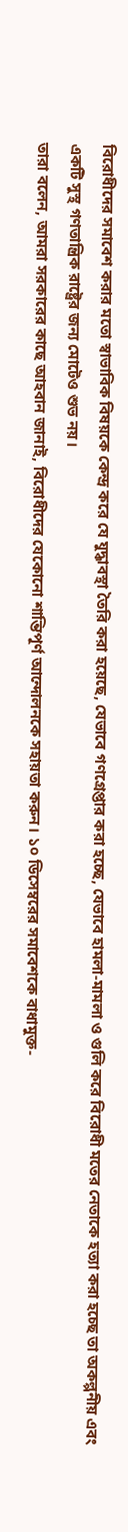বিরোধীদের সমাবেশ করার মতো স্বাভাবিক বিষয়কে কেন্দ্র করে যে যুদ্ধাবস্থা তৈরি করা হয়েছে, যেভাবে গণগ্রেপ্তার করা হচ্ছে, যেভাবে হামলা-মামলা ও গুলি করে বিরোধী মতের নেতাকে হত্যা করা হচ্ছে তা অকল্পনীয় এবং একটি সুস্থ গণতান্ত্রিক রাষ্ট্রের জন্য মোটেও শুভ নয়।
তারা বলেন, আমরা সরকারের কাছে আহবান জানাই, বিরোধীদের যেকোনো শান্তিপূর্ণ আন্দোলনকে সহায়তা করুন। ১০ ডিসেম্বরের সমাবেশকে বাধামুক্ত-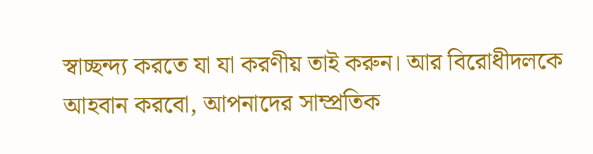স্বাচ্ছন্দ্য করতে যা যা করণীয় তাই করুন। আর বিরোধীদলকে আহবান করবো, আপনাদের সাম্প্রতিক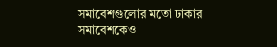সমাবেশগুলোর মতো ঢাকার সমাবেশকেও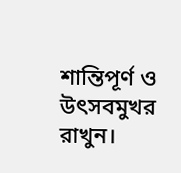শান্তিপূর্ণ ও উৎসবমুখর রাখুন।